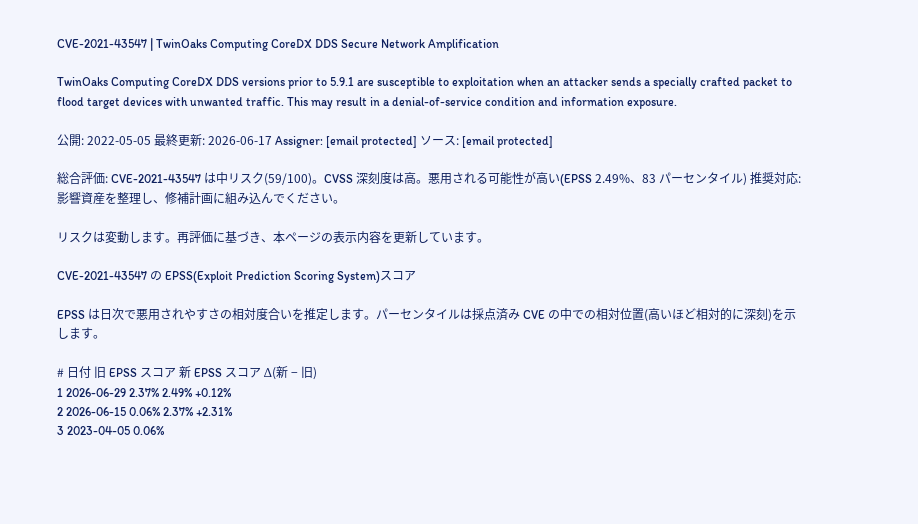CVE-2021-43547 | TwinOaks Computing CoreDX DDS Secure Network Amplification

TwinOaks Computing CoreDX DDS versions prior to 5.9.1 are susceptible to exploitation when an attacker sends a specially crafted packet to flood target devices with unwanted traffic. This may result in a denial-of-service condition and information exposure.

公開: 2022-05-05 最終更新: 2026-06-17 Assigner: [email protected] ソース: [email protected]

総合評価: CVE-2021-43547 は中リスク(59/100)。CVSS 深刻度は高。悪用される可能性が高い(EPSS 2.49%、83 パーセンタイル) 推奨対応: 影響資産を整理し、修補計画に組み込んでください。

リスクは変動します。再評価に基づき、本ページの表示内容を更新しています。

CVE-2021-43547 の EPSS(Exploit Prediction Scoring System)スコア

EPSS は日次で悪用されやすさの相対度合いを推定します。パーセンタイルは採点済み CVE の中での相対位置(高いほど相対的に深刻)を示します。

# 日付 旧 EPSS スコア 新 EPSS スコア Δ(新 − 旧)
1 2026-06-29 2.37% 2.49% +0.12%
2 2026-06-15 0.06% 2.37% +2.31%
3 2023-04-05 0.06%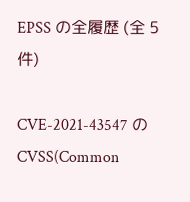EPSS の全履歴 (全 5 件)

CVE-2021-43547 の CVSS(Common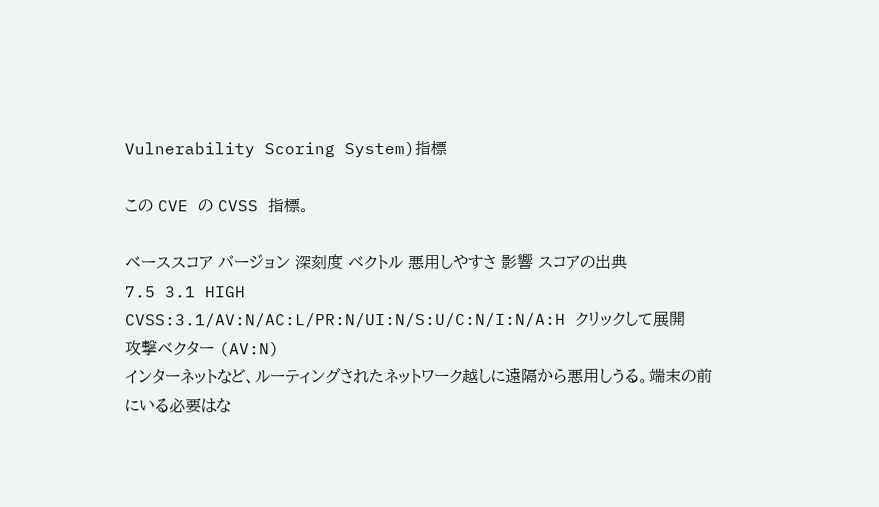Vulnerability Scoring System)指標

この CVE の CVSS 指標。

ベーススコア バージョン 深刻度 ベクトル 悪用しやすさ 影響 スコアの出典
7.5 3.1 HIGH
CVSS:3.1/AV:N/AC:L/PR:N/UI:N/S:U/C:N/I:N/A:H クリックして展開
攻撃ベクター (AV:N)
インターネットなど、ルーティングされたネットワーク越しに遠隔から悪用しうる。端末の前にいる必要はな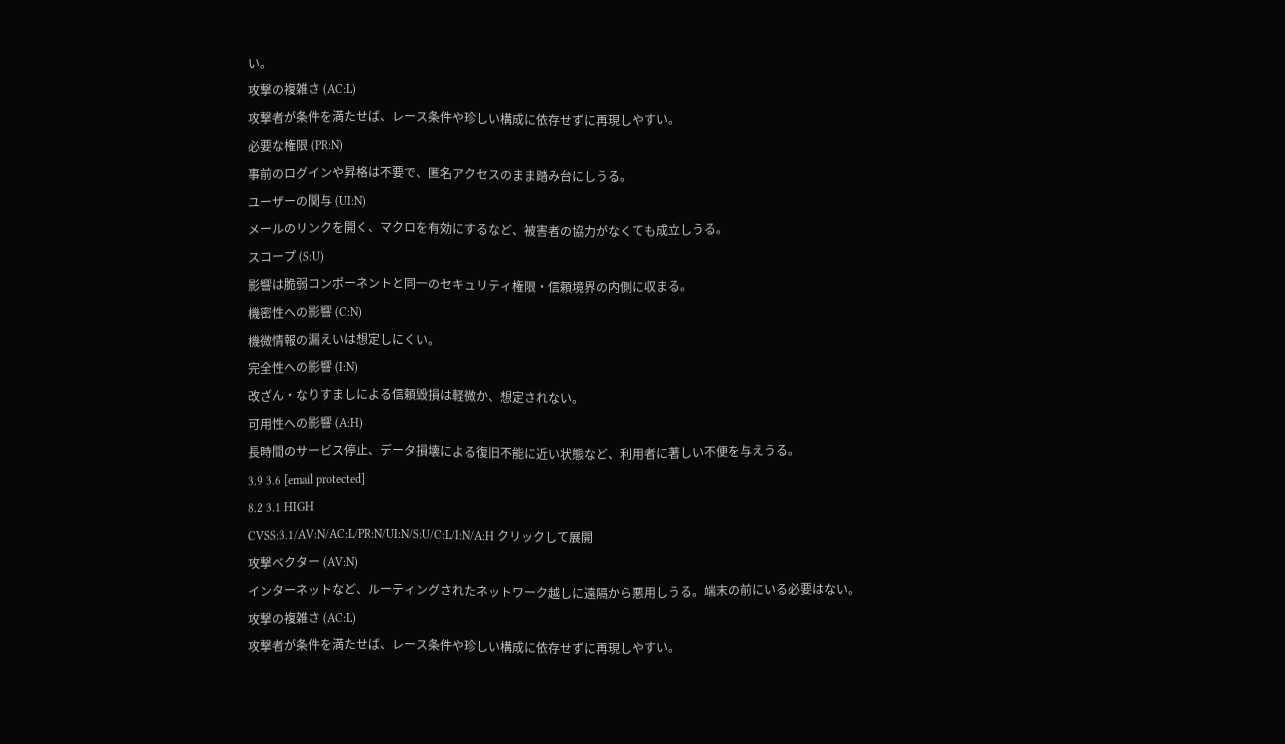い。
攻撃の複雑さ (AC:L)
攻撃者が条件を満たせば、レース条件や珍しい構成に依存せずに再現しやすい。
必要な権限 (PR:N)
事前のログインや昇格は不要で、匿名アクセスのまま踏み台にしうる。
ユーザーの関与 (UI:N)
メールのリンクを開く、マクロを有効にするなど、被害者の協力がなくても成立しうる。
スコープ (S:U)
影響は脆弱コンポーネントと同一のセキュリティ権限・信頼境界の内側に収まる。
機密性への影響 (C:N)
機微情報の漏えいは想定しにくい。
完全性への影響 (I:N)
改ざん・なりすましによる信頼毀損は軽微か、想定されない。
可用性への影響 (A:H)
長時間のサービス停止、データ損壊による復旧不能に近い状態など、利用者に著しい不便を与えうる。
3.9 3.6 [email protected]
8.2 3.1 HIGH
CVSS:3.1/AV:N/AC:L/PR:N/UI:N/S:U/C:L/I:N/A:H クリックして展開
攻撃ベクター (AV:N)
インターネットなど、ルーティングされたネットワーク越しに遠隔から悪用しうる。端末の前にいる必要はない。
攻撃の複雑さ (AC:L)
攻撃者が条件を満たせば、レース条件や珍しい構成に依存せずに再現しやすい。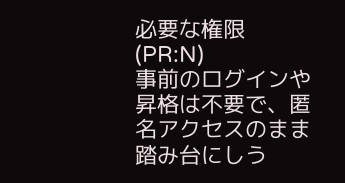必要な権限 (PR:N)
事前のログインや昇格は不要で、匿名アクセスのまま踏み台にしう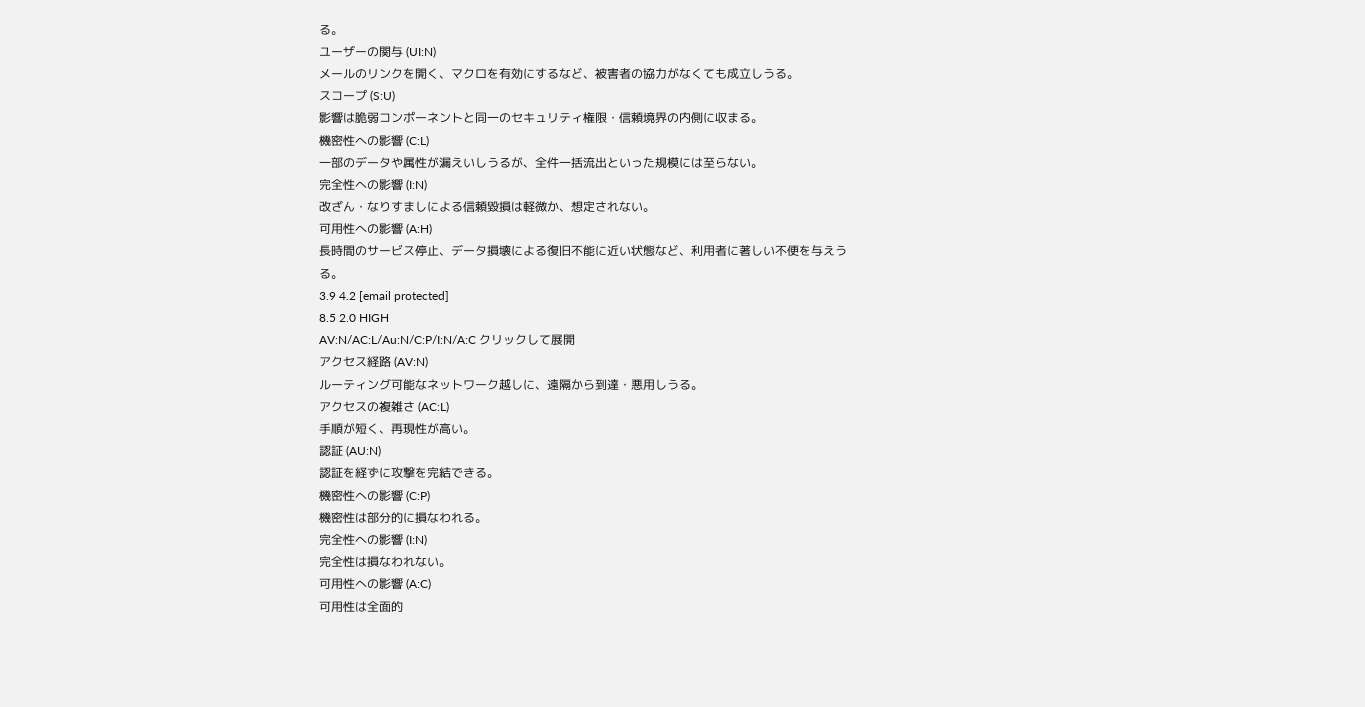る。
ユーザーの関与 (UI:N)
メールのリンクを開く、マクロを有効にするなど、被害者の協力がなくても成立しうる。
スコープ (S:U)
影響は脆弱コンポーネントと同一のセキュリティ権限・信頼境界の内側に収まる。
機密性への影響 (C:L)
一部のデータや属性が漏えいしうるが、全件一括流出といった規模には至らない。
完全性への影響 (I:N)
改ざん・なりすましによる信頼毀損は軽微か、想定されない。
可用性への影響 (A:H)
長時間のサービス停止、データ損壊による復旧不能に近い状態など、利用者に著しい不便を与えうる。
3.9 4.2 [email protected]
8.5 2.0 HIGH
AV:N/AC:L/Au:N/C:P/I:N/A:C クリックして展開
アクセス経路 (AV:N)
ルーティング可能なネットワーク越しに、遠隔から到達・悪用しうる。
アクセスの複雑さ (AC:L)
手順が短く、再現性が高い。
認証 (AU:N)
認証を経ずに攻撃を完結できる。
機密性への影響 (C:P)
機密性は部分的に損なわれる。
完全性への影響 (I:N)
完全性は損なわれない。
可用性への影響 (A:C)
可用性は全面的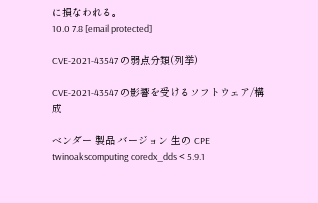に損なわれる。
10.0 7.8 [email protected]

CVE-2021-43547 の弱点分類(列挙)

CVE-2021-43547 の影響を受けるソフトウェア/構成

ベンダー 製品 バージョン 生の CPE
twinoakscomputing coredx_dds < 5.9.1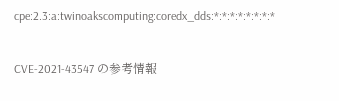cpe:2.3:a:twinoakscomputing:coredx_dds:*:*:*:*:*:*:*:*

CVE-2021-43547 の参考情報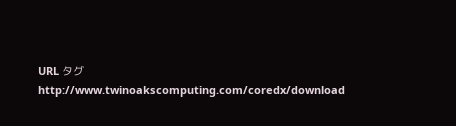URL タグ
http://www.twinoakscomputing.com/coredx/download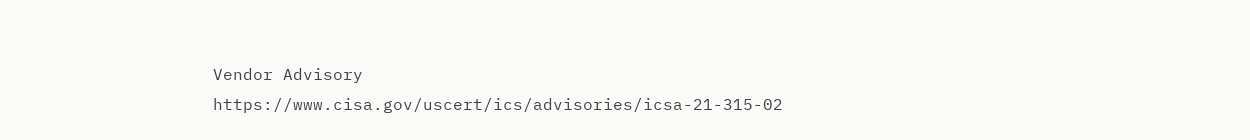Vendor Advisory
https://www.cisa.gov/uscert/ics/advisories/icsa-21-315-02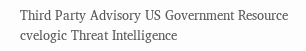Third Party Advisory US Government Resource
cvelogic Threat Intelligence